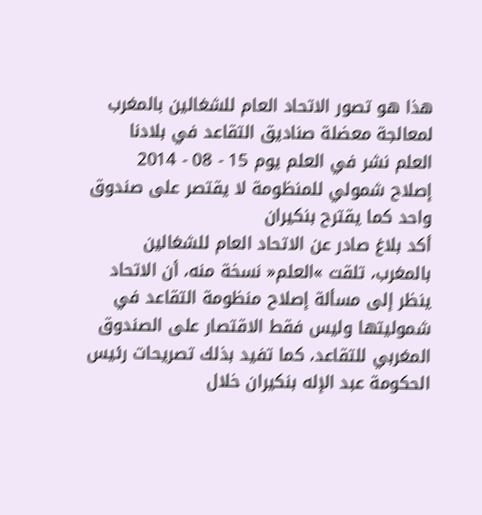هذا هو تصور الاتحاد العام للشغالين بالمغرب لمعالجة معضلة صناديق التقاعد في بلادنا
العلم نشر في العلم يوم 15 - 08 - 2014
إصلاح شمولي للمنظومة لا يقتصر على صندوق واحد كما يقترح بنكيران
أكد بلاغ صادر عن الاتحاد العام للشغالين بالمغرب، تلقت »العلم« نسخة منه، أن الاتحاد ينظر إلى مسألة إصلاح منظومة التقاعد في شموليتها وليس فقط الاقتصار على الصندوق المغربي للتقاعد، كما تفيد بذلك تصريحات رئيس الحكومة عبد الإله بنكيران خلال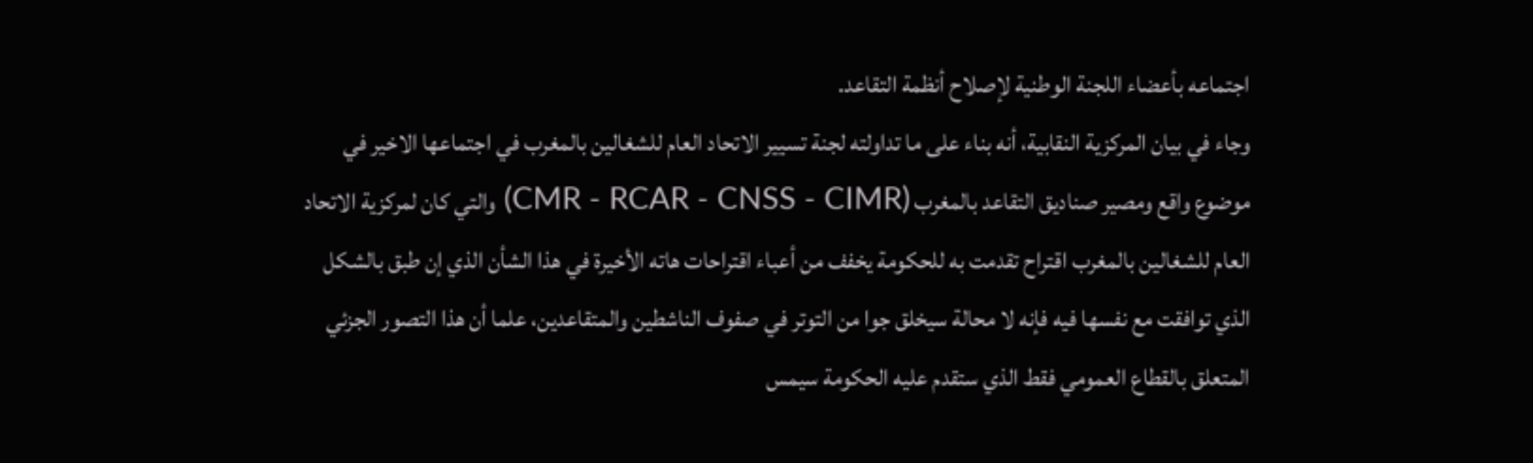اجتماعه بأعضاء اللجنة الوطنية لإصلاح أنظمة التقاعد.
وجاء في بيان المركزية النقابية، أنه بناء على ما تداولته لجنة تسيير الاتحاد العام للشغالين بالمغرب في اجتماعها الاخير في موضوع واقع ومصير صناديق التقاعد بالمغرب (CMR - RCAR - CNSS - CIMR) والتي كان لمركزية الاتحاد العام للشغالين بالمغرب اقتراح تقدمت به للحكومة يخفف من أعباء اقتراحات هاته الأخيرة في هذا الشأن الذي إن طبق بالشكل الذي توافقت مع نفسها فيه فإنه لا محالة سيخلق جوا من التوتر في صفوف الناشطين والمتقاعدين، علما أن هذا التصور الجزئي المتعلق بالقطاع العمومي فقط الذي ستقدم عليه الحكومة سيمس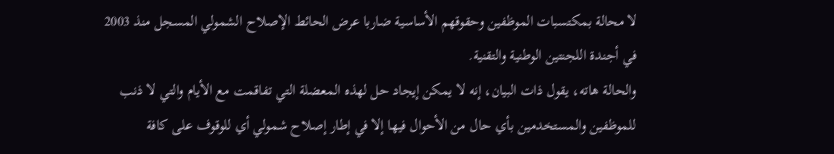لا محالة بمكتسبات الموظفين وحقوقهم الأساسية ضاربا عرض الحائط الإصلاح الشمولي المسجل منذ 2003 في أجندة اللجنتين الوطنية والتقنية.
والحالة هاته، يقول ذات البيان، إنه لا يمكن إيجاد حل لهذه المعضلة التي تفاقمت مع الأيام والتي لا ذنب للموظفين والمستخدمين بأي حال من الأحوال فيها إلا في إطار إصلاح شمولي أي للوقوف على كافة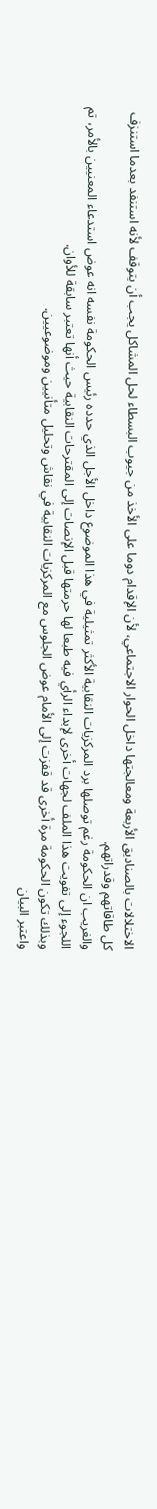الاختلالات بالصناديق الأربعة ومعالجتها داخل الحوار الاجتماعي، لأن الإقدام دوما على الأخذ من جيوب البسطاء لحل المشاكل يجب أن يتوقف لأنه استنفد بعدما استنزف كل طاقاتهم وقدراتهم.
والغريب ان الحكومة رغم توصلها برد المركزيات النقابية الأكثر تمثيلية في هذا الموضوع داخل الأجل الذي حدده رئيس الحكومة نفسه انه عوض استدعاء المعنيين بالأمر، تم اللجوء إلى تفويت هذا الملف لجهات أخرى لإبداء الرأي فيه طبعا لها حرمتها قبل الإنصات إلى المقترحات النقابية حيث أنها تعتبر سابقة للأوان.
وبذلك تكون الحكومة مرة أخرى قد قفزت إلى الأمام عوض الجلوس مع المركزيات النقابية في نقاش وتحليل متأنيين وموضوعيين.
واعتبر البيان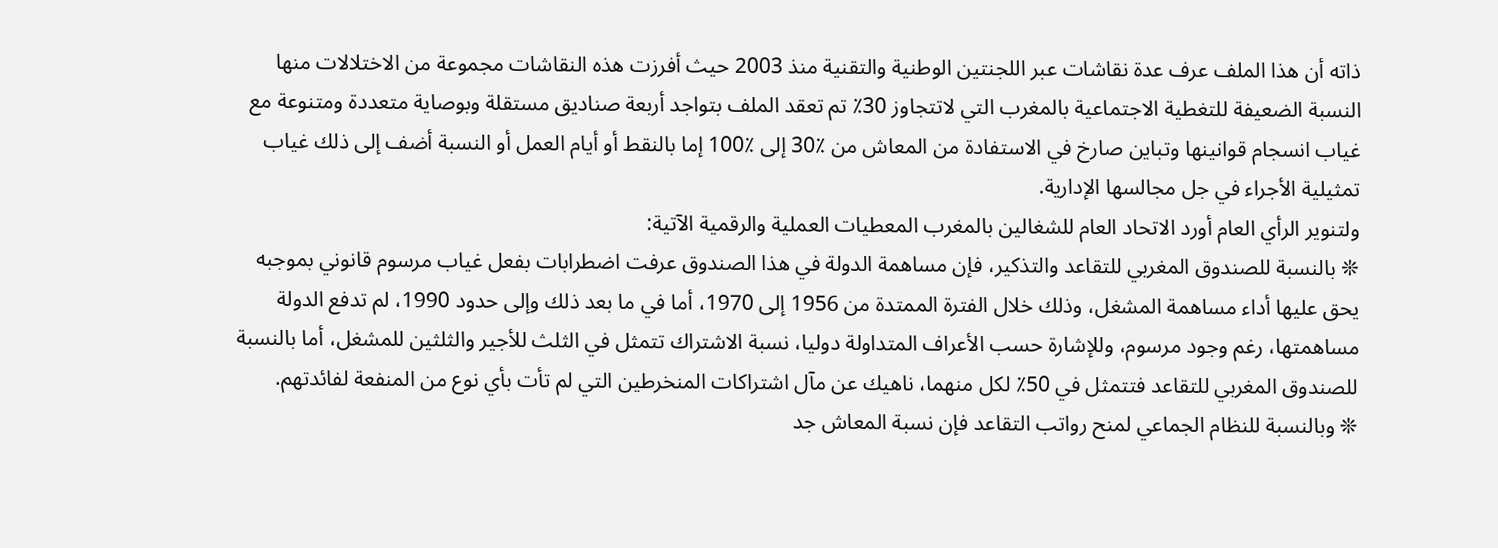ذاته أن هذا الملف عرف عدة نقاشات عبر اللجنتين الوطنية والتقنية منذ 2003 حيث أفرزت هذه النقاشات مجموعة من الاختلالات منها النسبة الضعيفة للتغطية الاجتماعية بالمغرب التي لاتتجاوز 30٪ تم تعقد الملف بتواجد أربعة صناديق مستقلة وبوصاية متعددة ومتنوعة مع غياب انسجام قوانينها وتباين صارخ في الاستفادة من المعاش من ٪30 إلى ٪100 إما بالنقط أو أيام العمل أو النسبة أضف إلى ذلك غياب تمثيلية الأجراء في جل مجالسها الإدارية.
ولتنوير الرأي العام أورد الاتحاد العام للشغالين بالمغرب المعطيات العملية والرقمية الآتية:
❊ بالنسبة للصندوق المغربي للتقاعد والتذكير، فإن مساهمة الدولة في هذا الصندوق عرفت اضطرابات بفعل غياب مرسوم قانوني بموجبه يحق عليها أداء مساهمة المشغل، وذلك خلال الفترة الممتدة من 1956 إلى 1970، أما في ما بعد ذلك وإلى حدود 1990، لم تدفع الدولة مساهمتها، رغم وجود مرسوم، وللإشارة حسب الأعراف المتداولة دوليا، نسبة الاشتراك تتمثل في الثلث للأجير والثلثين للمشغل، أما بالنسبة للصندوق المغربي للتقاعد فتتمثل في 50٪ لكل منهما، ناهيك عن مآل اشتراكات المنخرطين التي لم تأت بأي نوع من المنفعة لفائدتهم.
❊ وبالنسبة للنظام الجماعي لمنح رواتب التقاعد فإن نسبة المعاش جد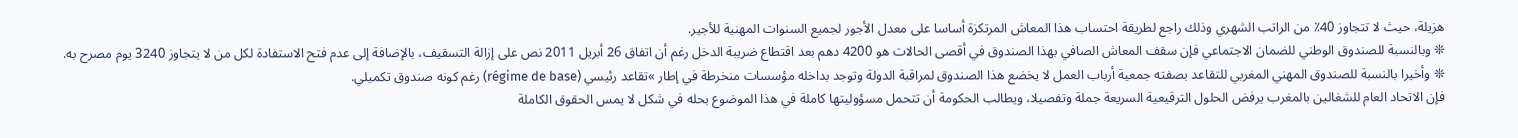هزيلة، حيث لا تتجاوز 40٪ من الراتب الشهري وذلك راجع لطريقة احتساب هذا المعاش المرتكزة أساسا على معدل الأجور لجميع السنوات المهنية للأجير.
❊ وبالنسبة للصندوق الوطني للضمان الاجتماعي فإن سقف المعاش الصافي بهذا الصندوق في أقصى الحالات هو 4200 دهم بعد اقتطاع ضريبة الدخل رغم أن اتفاق 26 أبريل 2011 نص على إزالة التسقيف، بالإضافة إلى عدم فتح الاستفادة لكل من لا يتجاوز 3240 يوم مصرح به.
❊ وأخيرا بالنسبة للصندوق المهني المغربي للتقاعد بصفته جمعية أرباب العمل لا يخضع هذا الصندوق لمراقبة الدولة وتوجد بداخله مؤسسات منخرطة في إطار »تقاعد رئيسي (régime de base) رغم كونه صندوق تكميلي.
فإن الاتحاد العام للشغالين بالمغرب يرفض الحلول الترقيعية السريعة جملة وتفصيلا، ويطالب الحكومة أن تتحمل مسؤوليتها كاملة في هذا الموضوع بحله في شكل لا يمس الحقوق الكاملة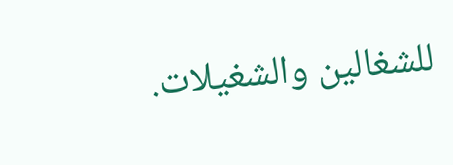للشغالين والشغيلات.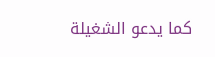كما يدعو الشغيلة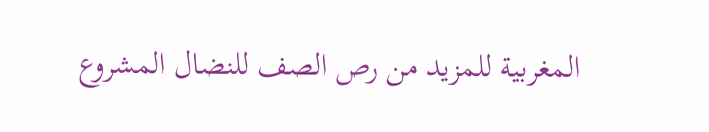المغربية للمزيد من رص الصف للنضال المشروع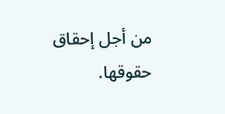من أجل إحقاق حقوقها.